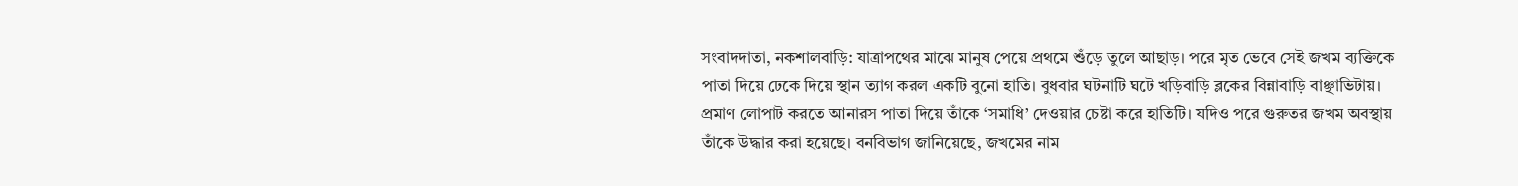সংবাদদাতা, নকশালবাড়ি: যাত্রাপথের মাঝে মানুষ পেয়ে প্রথমে শুঁড়ে তুলে আছাড়। পরে মৃত ভেবে সেই জখম ব্যক্তিকে পাতা দিয়ে ঢেকে দিয়ে স্থান ত্যাগ করল একটি বুনো হাতি। বুধবার ঘটনাটি ঘটে খড়িবাড়ি ব্লকের বিন্নাবাড়ি বাঞ্ছাভিটায়। প্রমাণ লোপাট করতে আনারস পাতা দিয়ে তাঁকে ‘সমাধি’ দেওয়ার চেষ্টা করে হাতিটি। যদিও পরে গুরুতর জখম অবস্থায় তাঁকে উদ্ধার করা হয়েছে। বনবিভাগ জানিয়েছে, জখমের নাম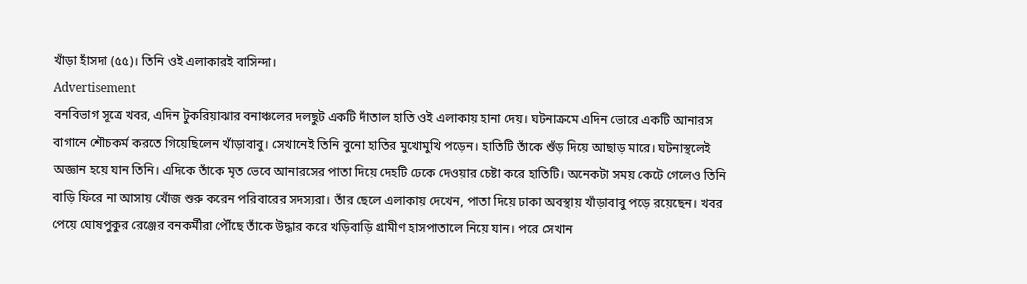খাঁড়া হাঁসদা (৫৫)। তিনি ওই এলাকারই বাসিন্দা।
Advertisement
বনবিভাগ সূত্রে খবর, এদিন টুকরিয়াঝার বনাঞ্চলের দলছুট একটি দাঁতাল হাতি ওই এলাকায় হানা দেয়। ঘটনাক্রমে এদিন ভোরে একটি আনারস বাগানে শৌচকর্ম করতে গিয়েছিলেন খাঁড়াবাবু। সেখানেই তিনি বুনো হাতির মুখোমুখি পড়েন। হাতিটি তাঁকে শুঁড় দিয়ে আছাড় মারে। ঘটনাস্থলেই অজ্ঞান হয়ে যান তিনি। এদিকে তাঁকে মৃত ভেবে আনারসের পাতা দিয়ে দেহটি ঢেকে দেওয়ার চেষ্টা করে হাতিটি। অনেকটা সময় কেটে গেলেও তিনি বাড়ি ফিরে না আসায় খোঁজ শুরু করেন পরিবারের সদস্যরা। তাঁর ছেলে এলাকায় দেখেন, পাতা দিয়ে ঢাকা অবস্থায় খাঁড়াবাবু পড়ে রয়েছেন। খবর পেয়ে ঘোষপুকুর রেঞ্জের বনকর্মীরা পৌঁছে তাঁকে উদ্ধার করে খড়িবাড়ি গ্রামীণ হাসপাতালে নিয়ে যান। পরে সেখান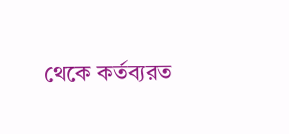থেকে কর্তব্যরত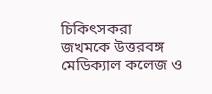চিকিৎসকরা জখমকে উত্তরবঙ্গ মেডিক্যাল কলেজ ও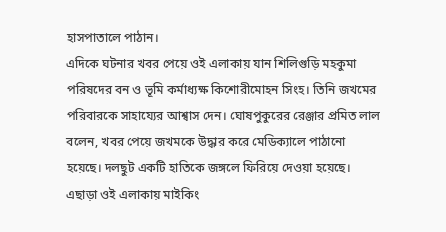হাসপাতালে পাঠান।
এদিকে ঘটনার খবর পেয়ে ওই এলাকায় যান শিলিগুড়ি মহকুমা পরিষদের বন ও ভূমি কর্মাধ্যক্ষ কিশোরীমোহন সিংহ। তিনি জখমের পরিবারকে সাহায্যের আশ্বাস দেন। ঘোষপুকুরের রেঞ্জার প্রমিত লাল বলেন, খবর পেয়ে জখমকে উদ্ধার করে মেডিক্যালে পাঠানো হয়েছে। দলছুট একটি হাতিকে জঙ্গলে ফিরিয়ে দেওয়া হয়েছে। এছাড়া ওই এলাকায় মাইকিং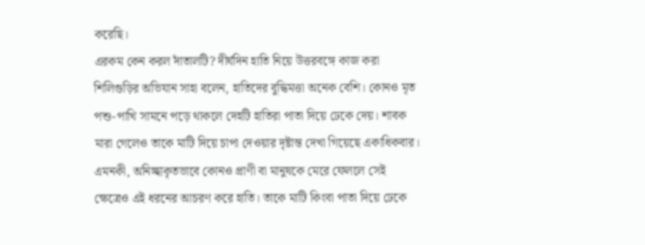করেছি।
এরকম কেন করল দাঁতালটি? দীর্ঘদিন হাতি নিয়ে উত্তরবঙ্গে কাজ করা শিলিগুড়ির অভিযান সাহা বলেন, হাতিদের বুদ্ধিমত্তা অনেক বেশি। কোনও মৃত পশু-পাখি সামনে পড়ে থাকলে দেহটি হাতিরা পাতা দিয়ে ঢেকে দেয়। শাবক মারা গেলেও তাকে মাটি দিয়ে চাপা দেওয়ার দৃষ্টান্ত দেখা গিয়েছে একাধিকবার। এমনকী, অনিচ্ছাকৃতভাবে কোনও প্রাণী বা মানুষকে মেরে ফেললে সেই ক্ষেত্রেও এই ধরনের আচরণ করে হাতি। তাকে মাটি কিংবা পাতা দিয়ে ঢেকে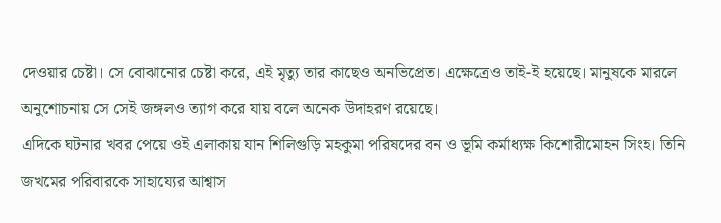দেওয়ার চেষ্টা। সে বোঝানোর চেষ্টা করে, এই মৃত্যু তার কাছেও অনভিপ্রেত। এক্ষেত্রেও তাই-ই হয়েছে। মানুষকে মারলে অনুশোচনায় সে সেই জঙ্গলও ত্যাগ করে যায় বলে অনেক উদাহরণ রয়েছে।
এদিকে ঘটনার খবর পেয়ে ওই এলাকায় যান শিলিগুড়ি মহকুমা পরিষদের বন ও ভূমি কর্মাধ্যক্ষ কিশোরীমোহন সিংহ। তিনি জখমের পরিবারকে সাহায্যের আশ্বাস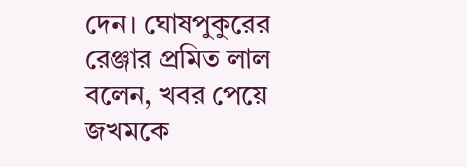দেন। ঘোষপুকুরের রেঞ্জার প্রমিত লাল বলেন, খবর পেয়ে জখমকে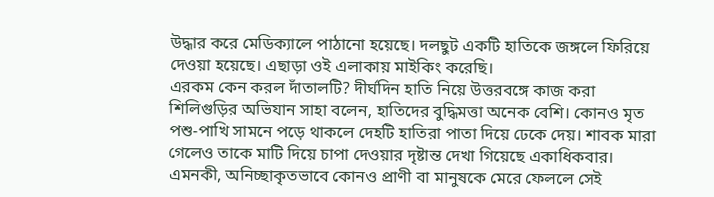উদ্ধার করে মেডিক্যালে পাঠানো হয়েছে। দলছুট একটি হাতিকে জঙ্গলে ফিরিয়ে দেওয়া হয়েছে। এছাড়া ওই এলাকায় মাইকিং করেছি।
এরকম কেন করল দাঁতালটি? দীর্ঘদিন হাতি নিয়ে উত্তরবঙ্গে কাজ করা শিলিগুড়ির অভিযান সাহা বলেন, হাতিদের বুদ্ধিমত্তা অনেক বেশি। কোনও মৃত পশু-পাখি সামনে পড়ে থাকলে দেহটি হাতিরা পাতা দিয়ে ঢেকে দেয়। শাবক মারা গেলেও তাকে মাটি দিয়ে চাপা দেওয়ার দৃষ্টান্ত দেখা গিয়েছে একাধিকবার। এমনকী, অনিচ্ছাকৃতভাবে কোনও প্রাণী বা মানুষকে মেরে ফেললে সেই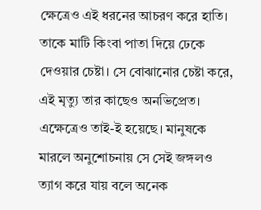ক্ষেত্রেও এই ধরনের আচরণ করে হাতি। তাকে মাটি কিংবা পাতা দিয়ে ঢেকে দেওয়ার চেষ্টা। সে বোঝানোর চেষ্টা করে, এই মৃত্যু তার কাছেও অনভিপ্রেত। এক্ষেত্রেও তাই-ই হয়েছে। মানুষকে মারলে অনুশোচনায় সে সেই জঙ্গলও ত্যাগ করে যায় বলে অনেক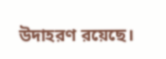উদাহরণ রয়েছে।